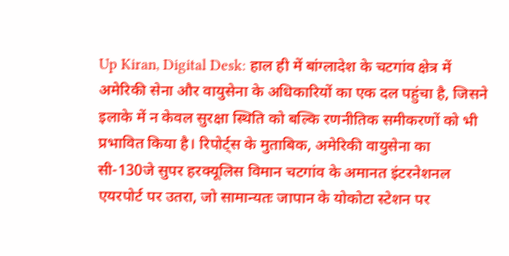Up Kiran, Digital Desk: हाल ही में बांग्लादेश के चटगांव क्षेत्र में अमेरिकी सेना और वायुसेना के अधिकारियों का एक दल पहुंचा है, जिसने इलाके में न केवल सुरक्षा स्थिति को बल्कि रणनीतिक समीकरणों को भी प्रभावित किया है। रिपोर्ट्स के मुताबिक, अमेरिकी वायुसेना का सी-130जे सुपर हरक्यूलिस विमान चटगांव के अमानत इंटरनेशनल एयरपोर्ट पर उतरा, जो सामान्यतः जापान के योकोटा स्टेशन पर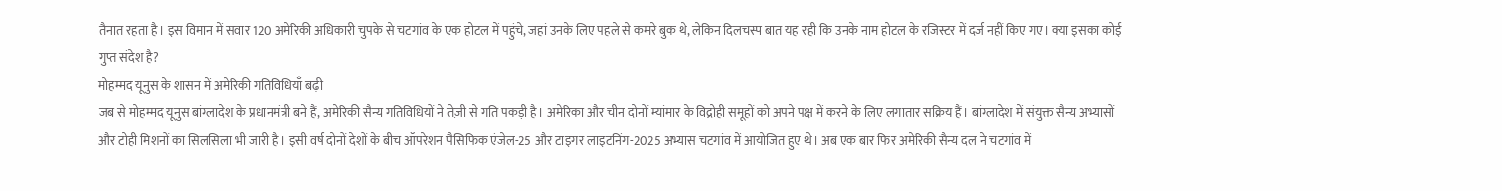तैनात रहता है। इस विमान में सवार 120 अमेरिकी अधिकारी चुपके से चटगांव के एक होटल में पहुंचे, जहां उनके लिए पहले से कमरे बुक थे, लेकिन दिलचस्प बात यह रही कि उनके नाम होटल के रजिस्टर में दर्ज नहीं किए गए। क्या इसका कोई गुप्त संदेश है?
मोहम्मद यूनुस के शासन में अमेरिकी गतिविधियाँ बढ़ी
जब से मोहम्मद यूनुस बांग्लादेश के प्रधानमंत्री बने हैं, अमेरिकी सैन्य गतिविधियों ने तेज़ी से गति पकड़ी है। अमेरिका और चीन दोनों म्यांमार के विद्रोही समूहों को अपने पक्ष में करने के लिए लगातार सक्रिय हैं। बांग्लादेश में संयुक्त सैन्य अभ्यासों और टोही मिशनों का सिलसिला भी जारी है। इसी वर्ष दोनों देशों के बीच ऑपरेशन पैसिफिक एंजेल-25 और टाइगर लाइटनिंग-2025 अभ्यास चटगांव में आयोजित हुए थे। अब एक बार फिर अमेरिकी सैन्य दल ने चटगांव में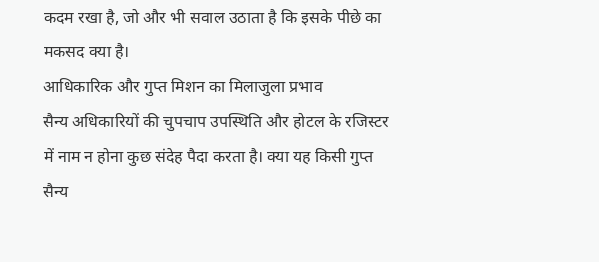कदम रखा है, जो और भी सवाल उठाता है कि इसके पीछे का मकसद क्या है।
आधिकारिक और गुप्त मिशन का मिलाजुला प्रभाव
सैन्य अधिकारियों की चुपचाप उपस्थिति और होटल के रजिस्टर में नाम न होना कुछ संदेह पैदा करता है। क्या यह किसी गुप्त सैन्य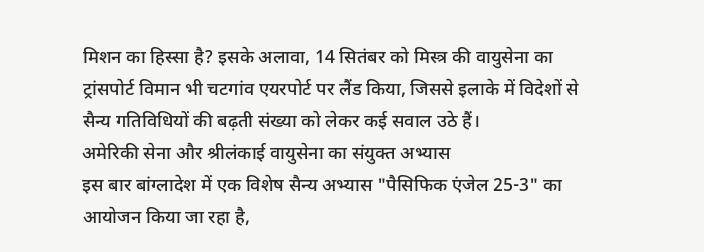मिशन का हिस्सा है? इसके अलावा, 14 सितंबर को मिस्त्र की वायुसेना का ट्रांसपोर्ट विमान भी चटगांव एयरपोर्ट पर लैंड किया, जिससे इलाके में विदेशों से सैन्य गतिविधियों की बढ़ती संख्या को लेकर कई सवाल उठे हैं।
अमेरिकी सेना और श्रीलंकाई वायुसेना का संयुक्त अभ्यास
इस बार बांग्लादेश में एक विशेष सैन्य अभ्यास "पैसिफिक एंजेल 25-3" का आयोजन किया जा रहा है,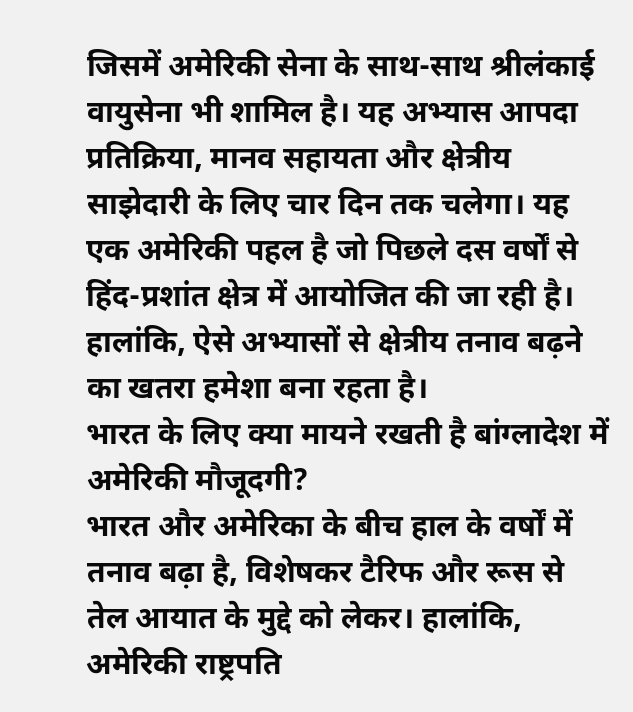जिसमें अमेरिकी सेना के साथ-साथ श्रीलंकाई वायुसेना भी शामिल है। यह अभ्यास आपदा प्रतिक्रिया, मानव सहायता और क्षेत्रीय साझेदारी के लिए चार दिन तक चलेगा। यह एक अमेरिकी पहल है जो पिछले दस वर्षों से हिंद-प्रशांत क्षेत्र में आयोजित की जा रही है। हालांकि, ऐसे अभ्यासों से क्षेत्रीय तनाव बढ़ने का खतरा हमेशा बना रहता है।
भारत के लिए क्या मायने रखती है बांग्लादेश में अमेरिकी मौजूदगी?
भारत और अमेरिका के बीच हाल के वर्षों में तनाव बढ़ा है, विशेषकर टैरिफ और रूस से तेल आयात के मुद्दे को लेकर। हालांकि, अमेरिकी राष्ट्रपति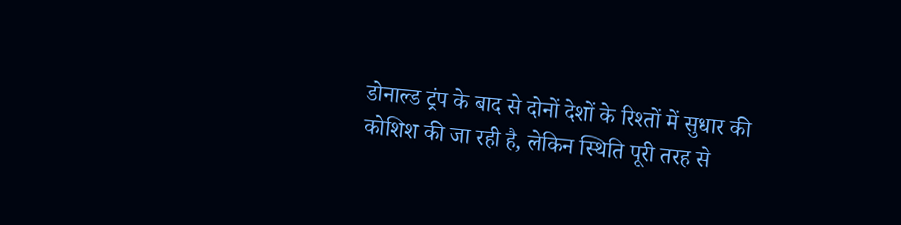डोनाल्ड ट्रंप के बाद से दोनों देशों के रिश्तों में सुधार की कोशिश की जा रही है, लेकिन स्थिति पूरी तरह से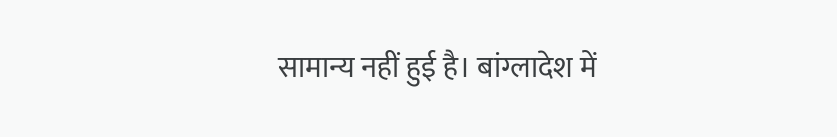सामान्य नहीं हुई है। बांग्लादेश में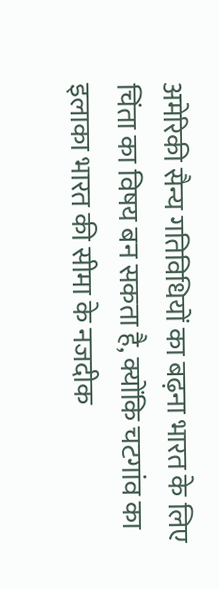अमेरिकी सैन्य गतिविधियों का बढ़ना भारत के लिए चिंता का विषय बन सकता है, क्योंकि चटगांव का इलाका भारत की सीमा के नजदीक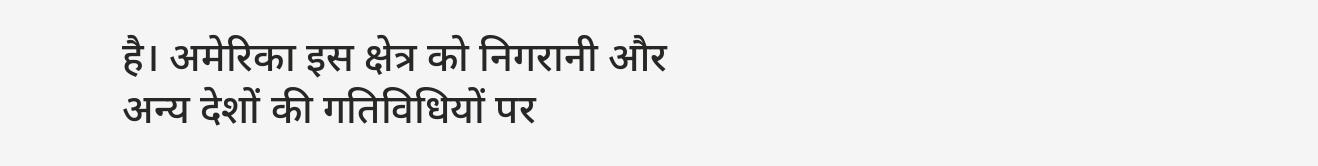है। अमेरिका इस क्षेत्र को निगरानी और अन्य देशों की गतिविधियों पर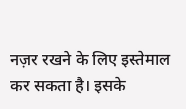नज़र रखने के लिए इस्तेमाल कर सकता है। इसके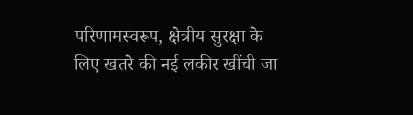परिणामस्वरूप, क्षेत्रीय सुरक्षा के लिए खतरे की नई लकीर खींची जा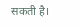सकती है।